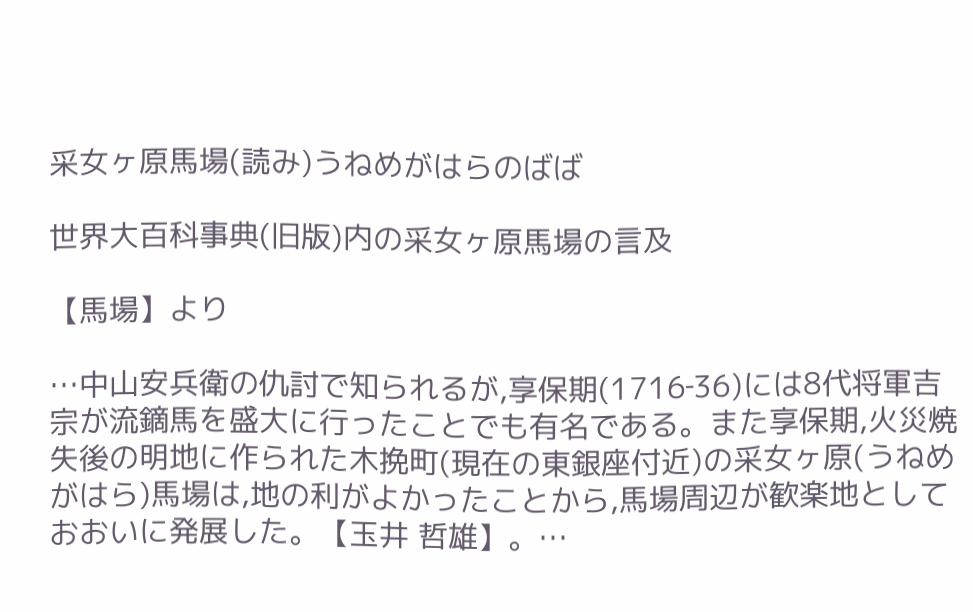采女ヶ原馬場(読み)うねめがはらのばば

世界大百科事典(旧版)内の采女ヶ原馬場の言及

【馬場】より

…中山安兵衛の仇討で知られるが,享保期(1716‐36)には8代将軍吉宗が流鏑馬を盛大に行ったことでも有名である。また享保期,火災焼失後の明地に作られた木挽町(現在の東銀座付近)の采女ヶ原(うねめがはら)馬場は,地の利がよかったことから,馬場周辺が歓楽地としておおいに発展した。【玉井 哲雄】。…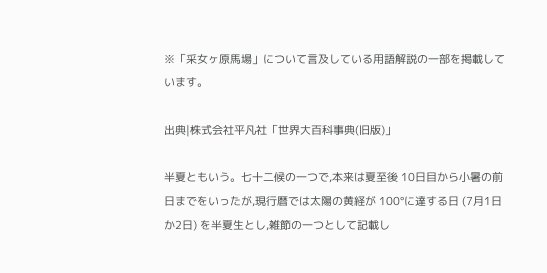※「采女ヶ原馬場」について言及している用語解説の一部を掲載しています。

出典|株式会社平凡社「世界大百科事典(旧版)」

半夏ともいう。七十二候の一つで,本来は夏至後 10日目から小暑の前日までをいったが,現行暦では太陽の黄経が 100°に達する日 (7月1日か2日) を半夏生とし,雑節の一つとして記載し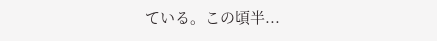ている。この頃半...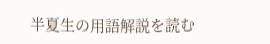半夏生の用語解説を読む